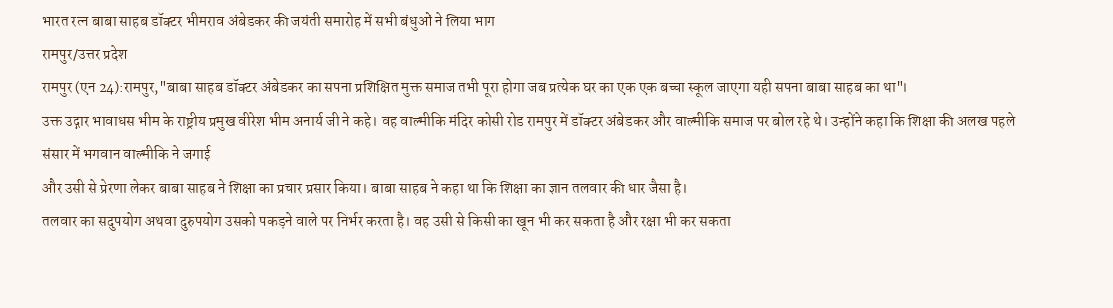भारत रत्न बाबा साहब डॉक्टर भीमराव अंबेडकर की जयंती समारोह में सभी बंधुओं ने लिया भाग
रामपुर/उत्तर प्रदेश
रामपुर (एन 24):रामपुर,"बाबा साहब डॉक्टर अंबेडकर का सपना प्रशिक्षित मुक्त समाज तभी पूरा होगा जब प्रत्येक घर का एक एक बच्चा स्कूल जाएगा यही सपना बाबा साहब का था"।
उक्त उद्गार भावाधस भीम के राष्ट्रीय प्रमुख वीरेश भीम अनार्य जी ने कहे। वह वाल्मीकि मंदिर कोसी रोड रामपुर में डॉक्टर अंबेडकर और वाल्मीकि समाज पर बोल रहे थे। उन्होंने कहा कि शिक्षा की अलख पहले संसार में भगवान वाल्मीकि ने जगाई
और उसी से प्रेरणा लेकर बाबा साहब ने शिक्षा का प्रचार प्रसार किया। बाबा साहब ने कहा था कि शिक्षा का ज्ञान तलवार की धार जैसा है।
तलवार का सदुपयोग अथवा दुरुपयोग उसको पकड़ने वाले पर निर्भर करता है। वह उसी से किसी का खून भी कर सकता है और रक्षा भी कर सकता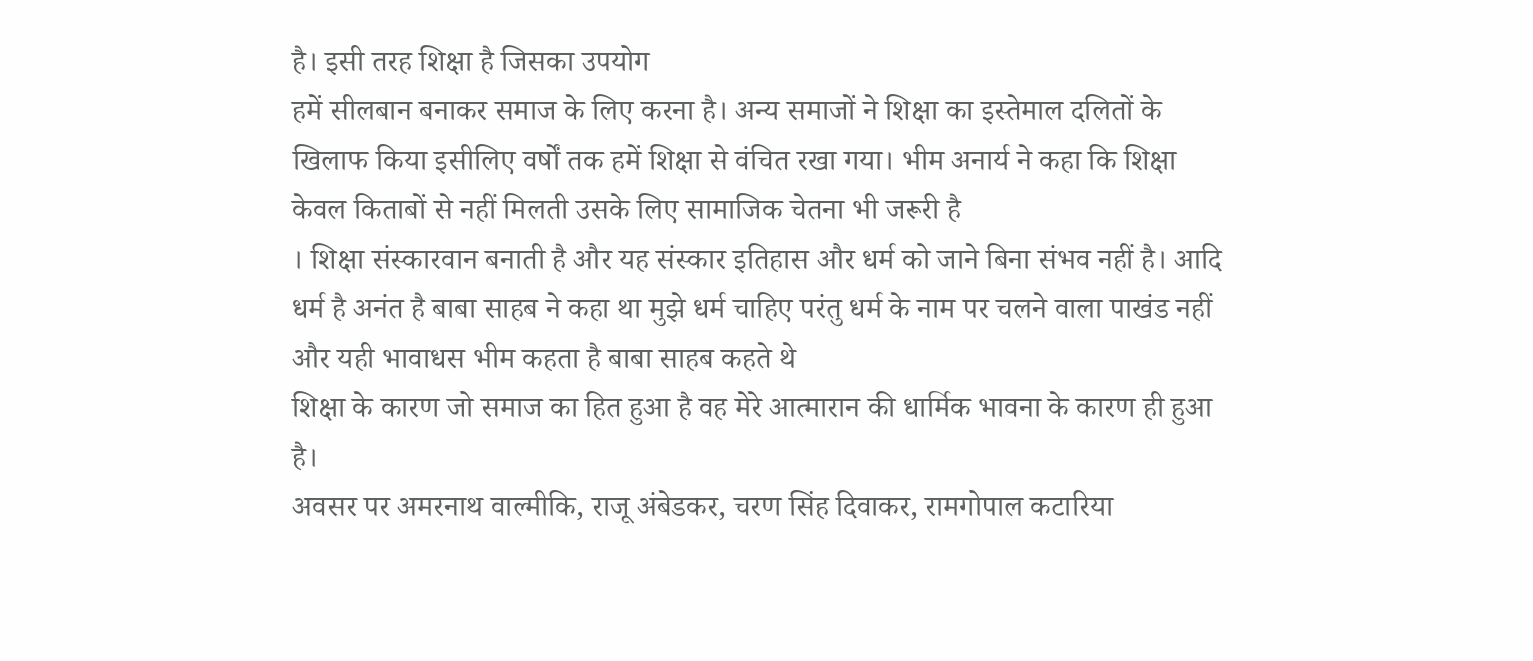है। इसी तरह शिक्षा है जिसका उपयोग
हमें सीलबान बनाकर समाज के लिए करना है। अन्य समाजों ने शिक्षा का इस्तेमाल दलितों के खिलाफ किया इसीलिए वर्षों तक हमें शिक्षा से वंचित रखा गया। भीम अनार्य ने कहा कि शिक्षा केवल किताबों से नहीं मिलती उसके लिए सामाजिक चेतना भी जरूरी है
। शिक्षा संस्कारवान बनाती है और यह संस्कार इतिहास और धर्म को जाने बिना संभव नहीं है। आदि धर्म है अनंत है बाबा साहब ने कहा था मुझे धर्म चाहिए परंतु धर्म के नाम पर चलने वाला पाखंड नहीं और यही भावाधस भीम कहता है बाबा साहब कहते थे
शिक्षा के कारण जो समाज का हित हुआ है वह मेरे आत्मारान की धार्मिक भावना के कारण ही हुआ है।
अवसर पर अमरनाथ वाल्मीकि, राजू अंबेडकर, चरण सिंह दिवाकर, रामगोपाल कटारिया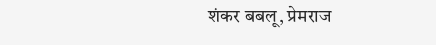शंकर बबलू, प्रेमराज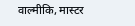वाल्मीकि, मास्टर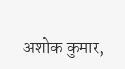अशोक कुमार,